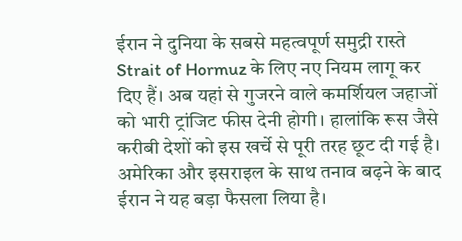ईरान ने दुनिया के सबसे महत्वपूर्ण समुद्री रास्ते Strait of Hormuz के लिए नए नियम लागू कर दिए हैं। अब यहां से गुजरने वाले कमर्शियल जहाजों को भारी ट्रांजिट फीस देनी होगी। हालांकि रूस जैसे करीबी देशों को इस खर्चे से पूरी तरह छूट दी गई है। अमेरिका और इसराइल के साथ तनाव बढ़ने के बाद ईरान ने यह बड़ा फैसला लिया है।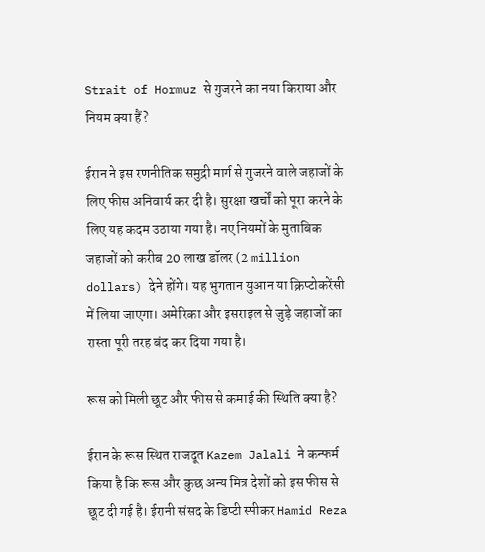Strait of Hormuz से गुजरने का नया किराया और नियम क्या हैं?

ईरान ने इस रणनीतिक समुद्री मार्ग से गुजरने वाले जहाजों के लिए फीस अनिवार्य कर दी है। सुरक्षा खर्चों को पूरा करने के लिए यह कदम उठाया गया है। नए नियमों के मुताबिक जहाजों को करीब 20 लाख डॉलर (2 million dollars) देने होंगे। यह भुगतान युआन या क्रिप्टोकरेंसी में लिया जाएगा। अमेरिका और इसराइल से जुड़े जहाजों का रास्ता पूरी तरह बंद कर दिया गया है।

रूस को मिली छूट और फीस से कमाई की स्थिति क्या है?

ईरान के रूस स्थित राजदूत Kazem Jalali ने कन्फर्म किया है कि रूस और कुछ अन्य मित्र देशों को इस फीस से छूट दी गई है। ईरानी संसद के डिप्टी स्पीकर Hamid Reza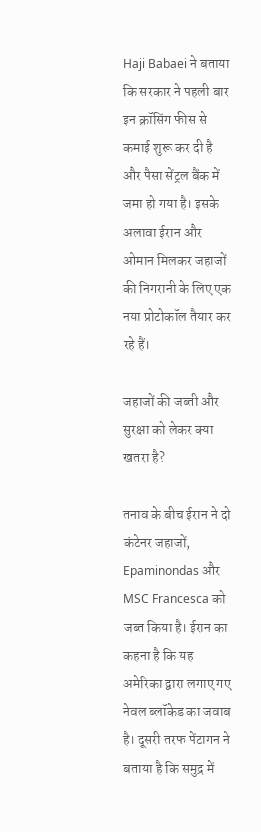Haji Babaei ने बताया कि सरकार ने पहली बार इन क्रॉसिंग फीस से कमाई शुरू कर दी है और पैसा सेंट्रल बैंक में जमा हो गया है। इसके अलावा ईरान और ओमान मिलकर जहाजों की निगरानी के लिए एक नया प्रोटोकॉल तैयार कर रहे हैं।

जहाजों की जब्ती और सुरक्षा को लेकर क्या खतरा है?

तनाव के बीच ईरान ने दो कंटेनर जहाजों, Epaminondas और MSC Francesca को जब्त किया है। ईरान का कहना है कि यह अमेरिका द्वारा लगाए गए नेवल ब्लॉकेड का जवाब है। दूसरी तरफ पेंटागन ने बताया है कि समुद्र में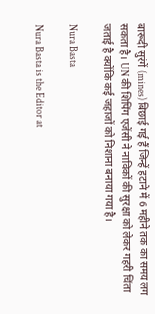बारूदी सुरंगें (mines) बिछाई गई हैं जिन्हें हटाने में 6 महीने तक का समय लग सकता है। UN की शिपिंग एजेंसी ने नाविकों की सुरक्षा को लेकर गहरी चिंता जताई है क्योंकि कई जहाजों को निशाना बनाया गया है।

Nura Basta

Nura Basta is the Editor at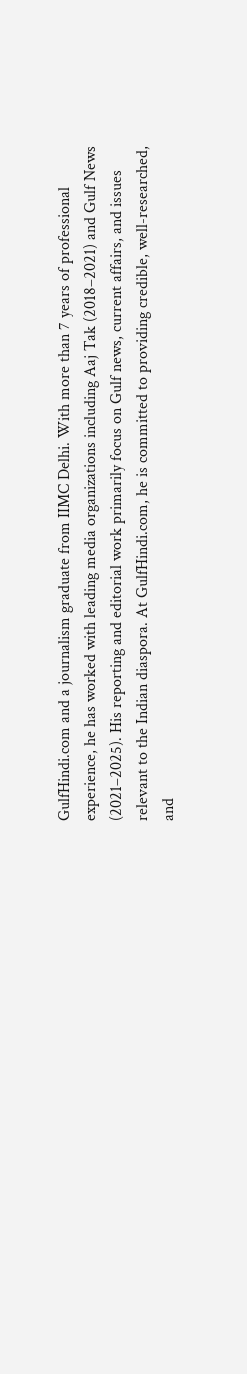GulfHindi.com and a journalism graduate from IIMC Delhi. With more than 7 years of professional experience, he has worked with leading media organizations including Aaj Tak (2018–2021) and Gulf News (2021–2025). His reporting and editorial work primarily focus on Gulf news, current affairs, and issues relevant to the Indian diaspora. At GulfHindi.com, he is committed to providing credible, well-researched, and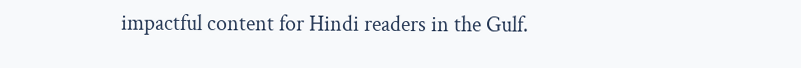impactful content for Hindi readers in the Gulf.